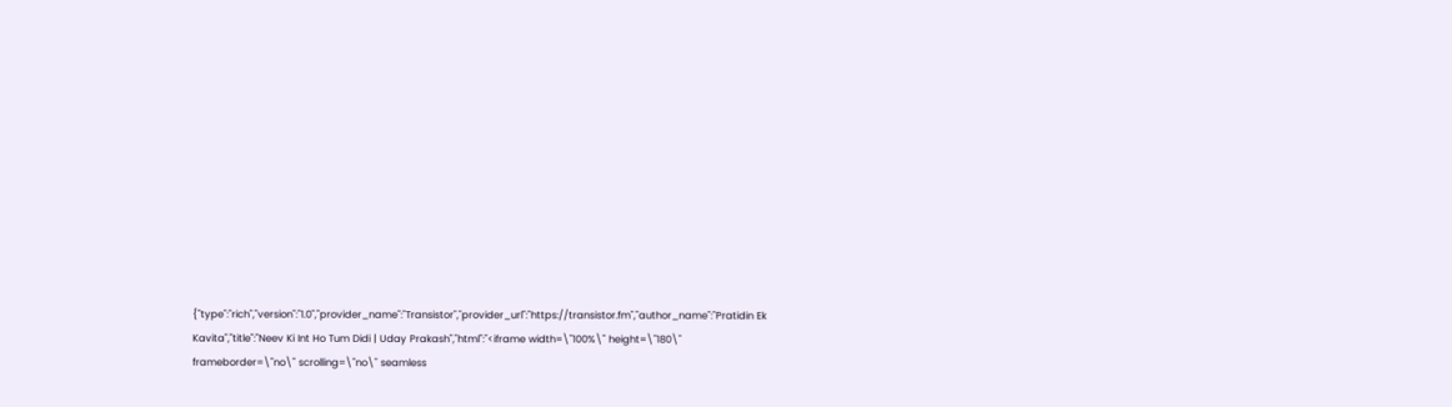{"type":"rich","version":"1.0","provider_name":"Transistor","provider_url":"https://transistor.fm","author_name":"Pratidin Ek Kavita","title":"Neev Ki Int Ho Tum Didi | Uday Prakash","html":"<iframe width=\"100%\" height=\"180\" frameborder=\"no\" scrolling=\"no\" seamless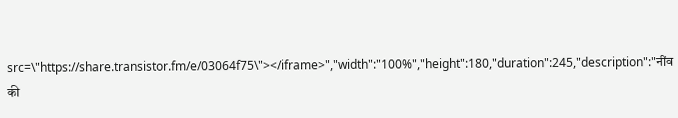src=\"https://share.transistor.fm/e/03064f75\"></iframe>","width":"100%","height":180,"duration":245,"description":"नींव की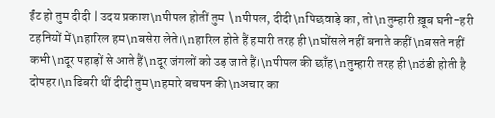ईंट हो तुम दीदी | उदय प्रकाश\nपीपल होतीं तुम \nपीपल, दीदी\nपिछवाड़े का, तो\nतुम्हारी ख़ूब घनी-हरी टहनियों में\nहारिल हम\nबसेरा लेते।\nहारिल होते हैं हमारी तरह ही\nघोंसले नहीं बनाते कहीं\nबसते नहीं कभी\nदूर पहाड़ों से आते हैं\nदूर जंगलों को उड़ जाते हैं।\nपीपल की छाँह\nतुम्हारी तरह ही\nठंडी होती है दोपहर।\nढिबरी थीं दीदी तुम\nहमारे बचपन की\nअचार का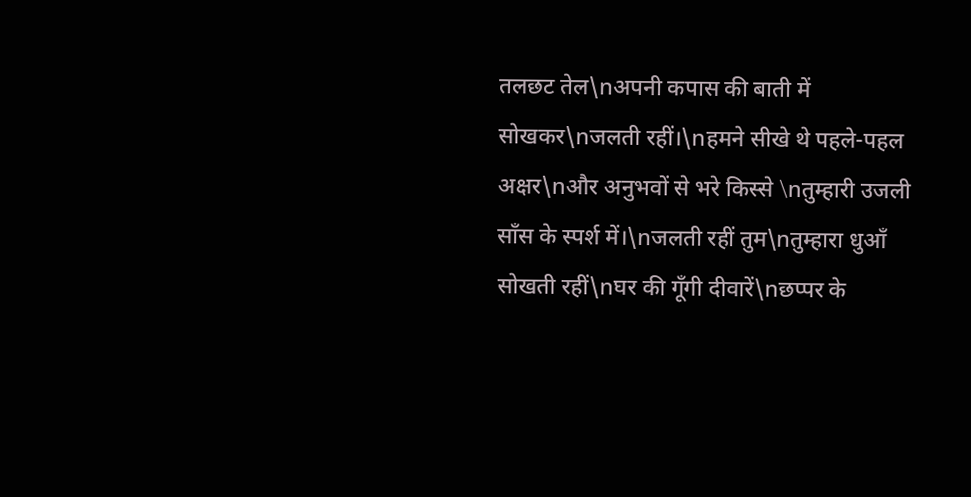तलछट तेल\nअपनी कपास की बाती में सोखकर\nजलती रहीं।\nहमने सीखे थे पहले-पहल अक्षर\nऔर अनुभवों से भरे किस्से \nतुम्हारी उजली साँस के स्पर्श में।\nजलती रहीं तुम\nतुम्हारा धुआँ सोखती रहीं\nघर की गूँगी दीवारें\nछप्पर के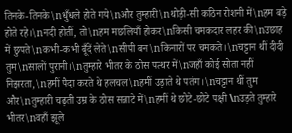तिनके-तिनके\nधुँधले होते गये\nऔर तुम्हारी\nथोड़ी-सी कठिन रोशनी में\nहम बड़े होते रहे।\nनदी होतीं, तो\nहम मछलियाँ होकर\nकिसी चमकदार लहर की\nउछाह में छुपते\nकभी-कभी बूँदें लेते\nसीपी बन\nकिनारों पर चमकते।\nचट्टान थीं दीदी तुम\nसालों पुरानी।\nतुम्हारे भीतर के ठोस पत्थर में\nजहाँ कोई सोता नहीं निझरता,\nहमीं पैदा करते थे हलचल\nहमीं उड़ाते थे पतंग।\nचट्टान थीं तुम और\nतुम्हारी चढ़ती उम्र के ठोस सन्नाटे में\nहमीं थे छोटे-छोटे पक्षी \nउड़ते तुम्हारे भीतर\nवहाँ झूले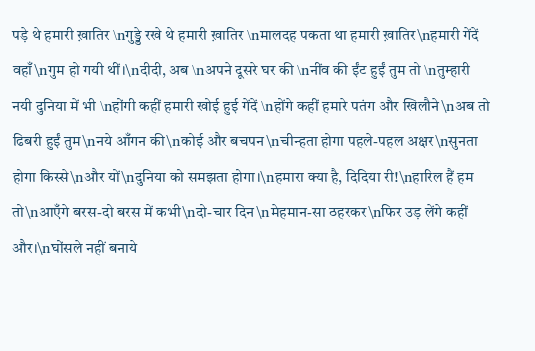पड़े थे हमारी ख़ातिर \nगुड्डे रखे थे हमारी ख़ातिर \nमालदह पकता था हमारी ख़ातिर\nहमारी गेंदें वहाँ\nगुम हो गयी थीं।\nदीदी, अब \nअपने दूसरे घर की \nनींव की ईंट हुईं तुम तो \nतुम्हारी नयी दुनिया में भी \nहोंगी कहीं हमारी खोई हुई गेंदें \nहोंगे कहीं हमारे पतंग और खिलौने\nअब तो ढिबरी हुईं तुम\nनये आँगन की\nकोई और बचपन\nचीन्हता होगा पहले-पहल अक्षर\nसुनता होगा किस्से\nऔर यों\nदुनिया को समझता होगा।\nहमारा क्या है, दिदिया री!\nहारिल हैं हम तो\nआएँगे बरस-दो बरस में कभी\nदो-चार दिन\nमेहमान-सा ठहरकर\nफिर उड़ लेंगे कहीं और।\nघोंसले नहीं बनाये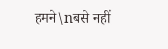हमने\nबसे नहीं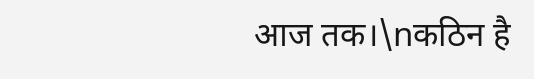आज तक।\nकठिन है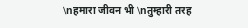\nहमारा जीवन भी \nतुम्हारी तरह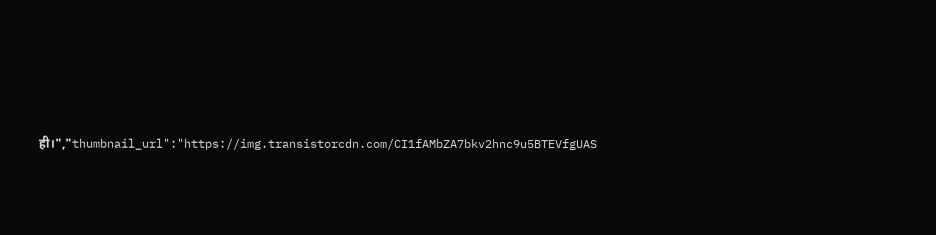ही।","thumbnail_url":"https://img.transistorcdn.com/CI1fAMbZA7bkv2hnc9u5BTEVfgUAS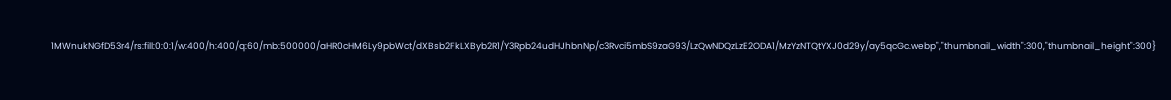1MWnukNGfD53r4/rs:fill:0:0:1/w:400/h:400/q:60/mb:500000/aHR0cHM6Ly9pbWct/dXBsb2FkLXByb2R1/Y3Rpb24udHJhbnNp/c3Rvci5mbS9zaG93/LzQwNDQzLzE2ODA1/MzYzNTQtYXJ0d29y/ay5qcGc.webp","thumbnail_width":300,"thumbnail_height":300}